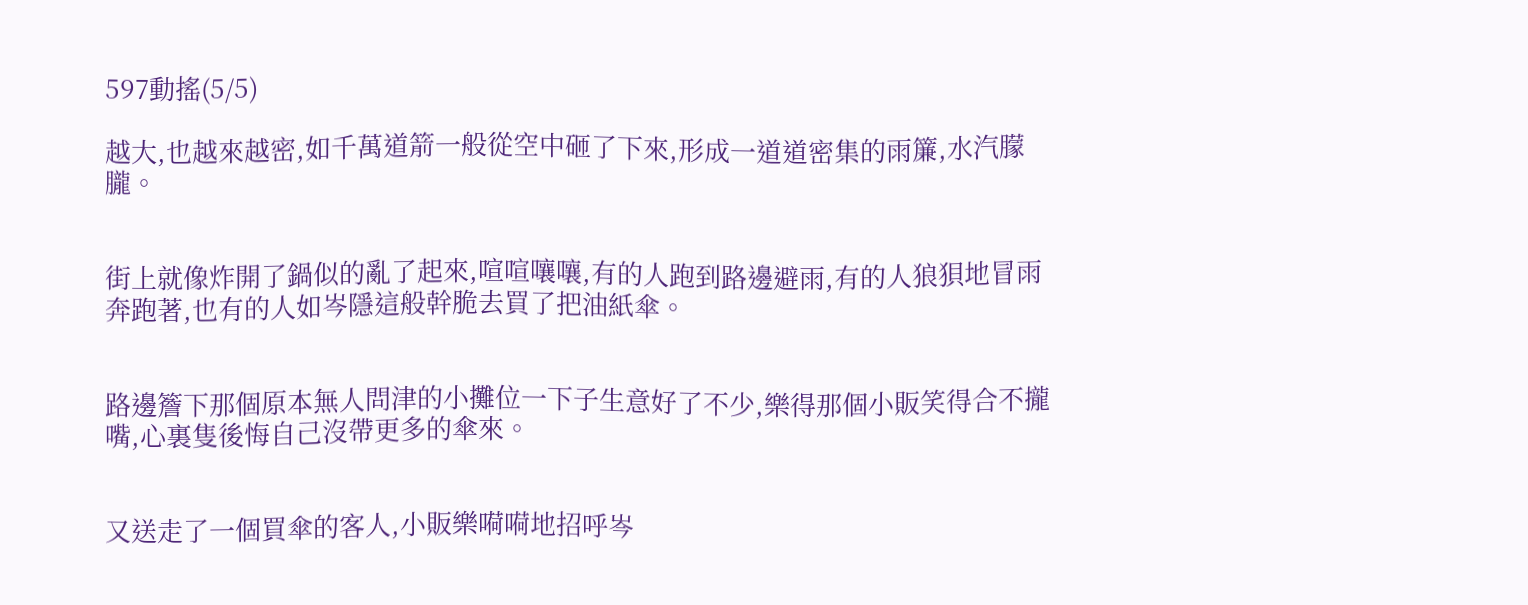597動搖(5/5)

越大,也越來越密,如千萬道箭一般從空中砸了下來,形成一道道密集的雨簾,水汽朦朧。


街上就像炸開了鍋似的亂了起來,喧喧嚷嚷,有的人跑到路邊避雨,有的人狼狽地冒雨奔跑著,也有的人如岑隱這般幹脆去買了把油紙傘。


路邊簷下那個原本無人問津的小攤位一下子生意好了不少,樂得那個小販笑得合不攏嘴,心裏隻後悔自己沒帶更多的傘來。


又送走了一個買傘的客人,小販樂嗬嗬地招呼岑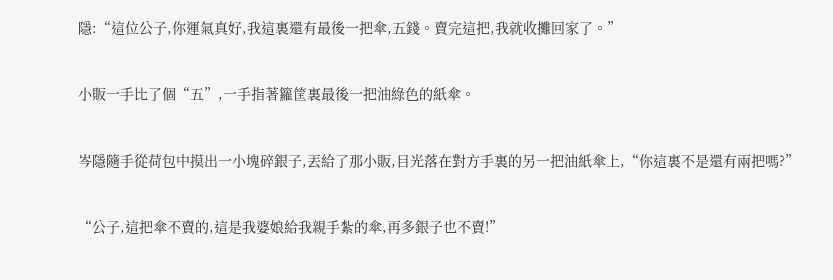隱:“這位公子,你運氣真好,我這裏還有最後一把傘,五錢。賣完這把,我就收攤回家了。”


小販一手比了個“五”,一手指著籮筐裏最後一把油綠色的紙傘。


岑隱隨手從荷包中摸出一小塊碎銀子,丟給了那小販,目光落在對方手裏的另一把油紙傘上,“你這裏不是還有兩把嗎?”


“公子,這把傘不賣的,這是我婆娘給我親手紮的傘,再多銀子也不賣!”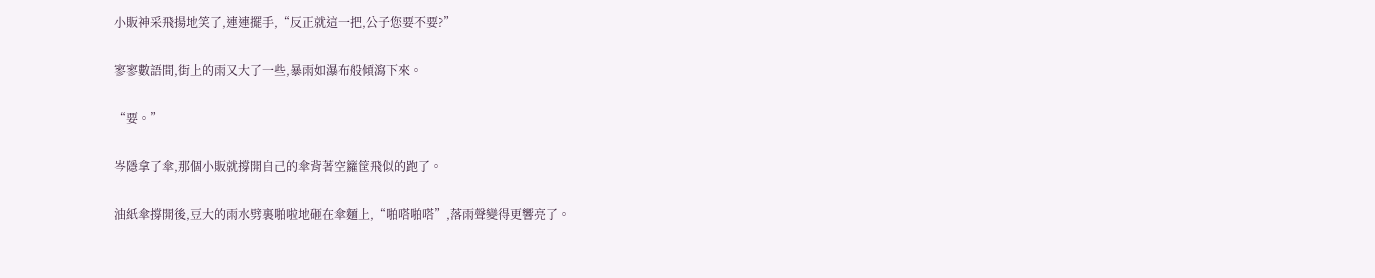小販神采飛揚地笑了,連連擺手,“反正就這一把,公子您要不要?”


寥寥數語間,街上的雨又大了一些,暴雨如瀑布般傾瀉下來。


“要。”


岑隱拿了傘,那個小販就撐開自己的傘背著空籮筐飛似的跑了。


油紙傘撐開後,豆大的雨水劈裏啪啦地砸在傘麵上,“啪嗒啪嗒”,落雨聲變得更響亮了。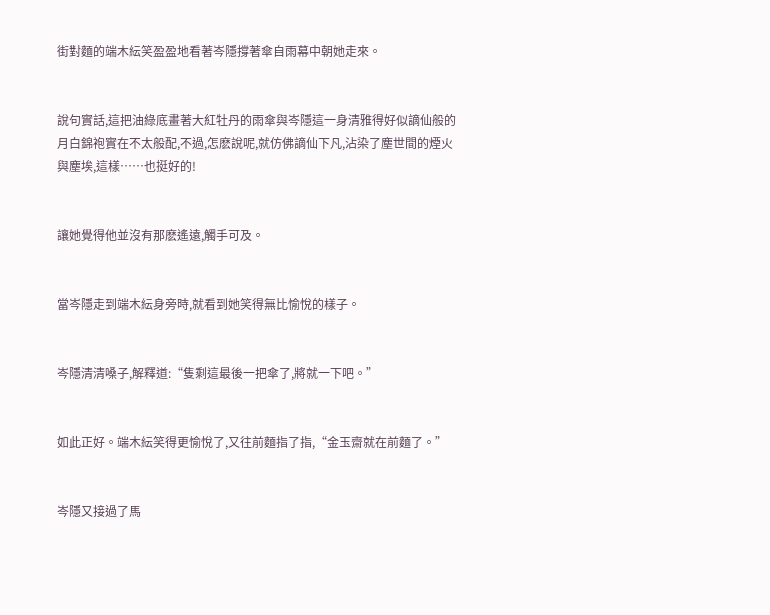街對麵的端木紜笑盈盈地看著岑隱撐著傘自雨幕中朝她走來。


說句實話,這把油綠底畫著大紅牡丹的雨傘與岑隱這一身清雅得好似謫仙般的月白錦袍實在不太般配,不過,怎麽說呢,就仿佛謫仙下凡,沾染了塵世間的煙火與塵埃,這樣……也挺好的!


讓她覺得他並沒有那麽遙遠,觸手可及。


當岑隱走到端木紜身旁時,就看到她笑得無比愉悅的樣子。


岑隱清清嗓子,解釋道:“隻剩這最後一把傘了,將就一下吧。”


如此正好。端木紜笑得更愉悅了,又往前麵指了指,“金玉齋就在前麵了。”


岑隱又接過了馬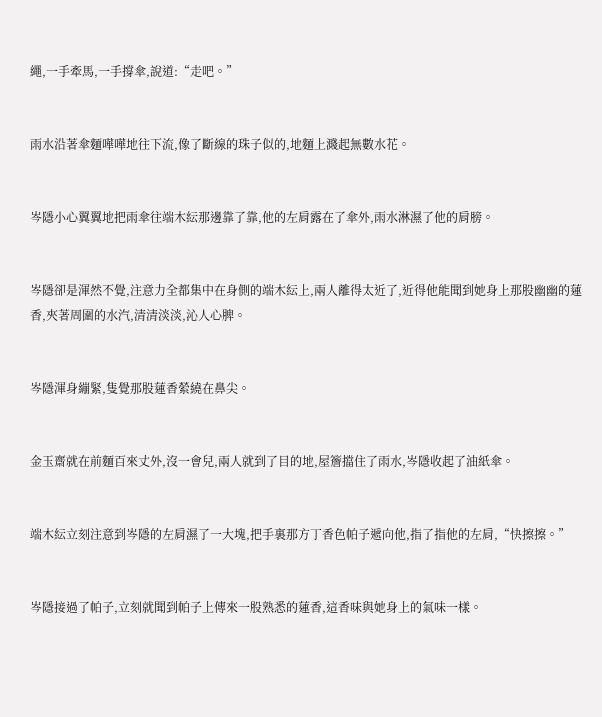繩,一手牽馬,一手撐傘,說道:“走吧。”


雨水沿著傘麵嘩嘩地往下流,像了斷線的珠子似的,地麵上濺起無數水花。


岑隱小心翼翼地把雨傘往端木紜那邊靠了靠,他的左肩露在了傘外,雨水淋濕了他的肩膀。


岑隱卻是渾然不覺,注意力全都集中在身側的端木紜上,兩人離得太近了,近得他能聞到她身上那股幽幽的蓮香,夾著周圍的水汽,清清淡淡,沁人心脾。


岑隱渾身繃緊,隻覺那股蓮香縈繞在鼻尖。


金玉齋就在前麵百來丈外,沒一會兒,兩人就到了目的地,屋簷擋住了雨水,岑隱收起了油紙傘。


端木紜立刻注意到岑隱的左肩濕了一大塊,把手裏那方丁香色帕子遞向他,指了指他的左肩,“快擦擦。”


岑隱接過了帕子,立刻就聞到帕子上傳來一股熟悉的蓮香,這香味與她身上的氣味一樣。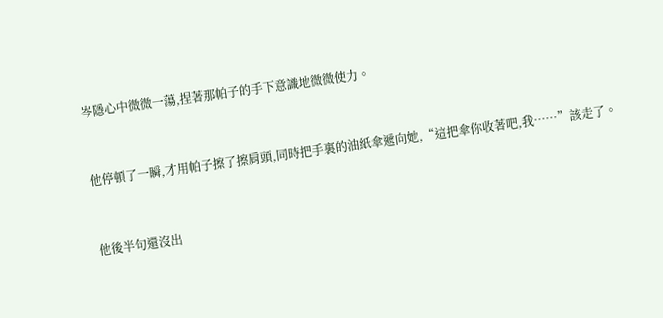岑隱心中微微一蕩,捏著那帕子的手下意識地微微使力。


他停頓了一瞬,才用帕子擦了擦肩頭,同時把手裏的油紙傘遞向她,“這把傘你收著吧,我……”該走了。


他後半句還沒出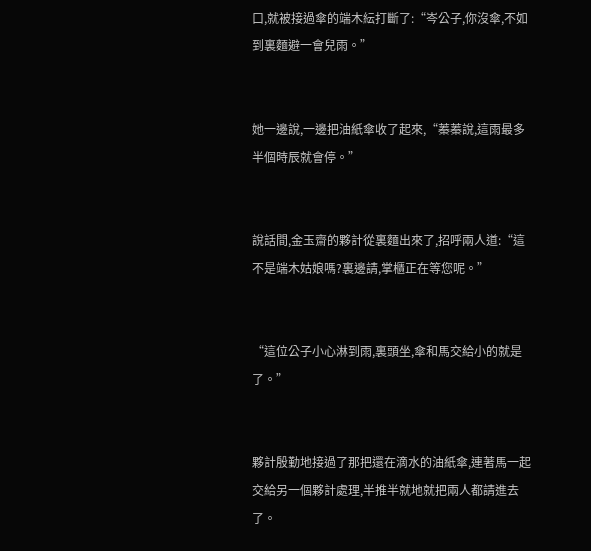口,就被接過傘的端木紜打斷了:“岑公子,你沒傘,不如到裏麵避一會兒雨。”


她一邊說,一邊把油紙傘收了起來,“蓁蓁說,這雨最多半個時辰就會停。”


說話間,金玉齋的夥計從裏麵出來了,招呼兩人道:“這不是端木姑娘嗎?裏邊請,掌櫃正在等您呢。”


“這位公子小心淋到雨,裏頭坐,傘和馬交給小的就是了。”


夥計殷勤地接過了那把還在滴水的油紙傘,連著馬一起交給另一個夥計處理,半推半就地就把兩人都請進去了。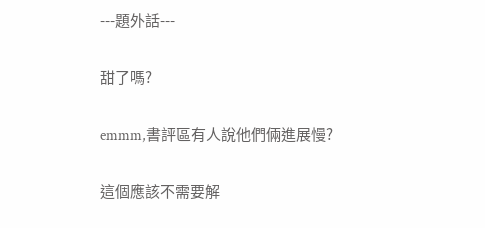---題外話---


甜了嗎?


emmm,書評區有人說他們倆進展慢?


這個應該不需要解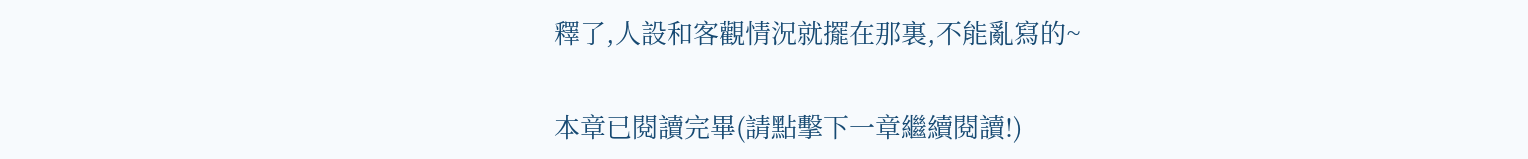釋了,人設和客觀情況就擺在那裏,不能亂寫的~


本章已閱讀完畢(請點擊下一章繼續閱讀!)